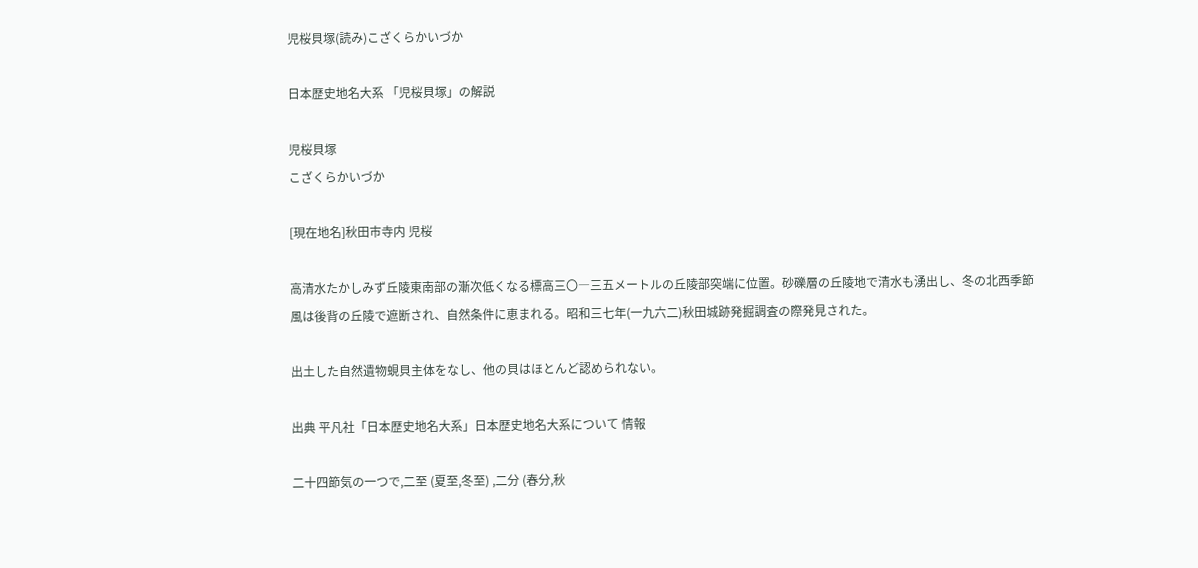児桜貝塚(読み)こざくらかいづか

日本歴史地名大系 「児桜貝塚」の解説

児桜貝塚
こざくらかいづか

[現在地名]秋田市寺内 児桜

高清水たかしみず丘陵東南部の漸次低くなる標高三〇―三五メートルの丘陵部突端に位置。砂礫層の丘陵地で清水も湧出し、冬の北西季節風は後背の丘陵で遮断され、自然条件に恵まれる。昭和三七年(一九六二)秋田城跡発掘調査の際発見された。

出土した自然遺物蜆貝主体をなし、他の貝はほとんど認められない。

出典 平凡社「日本歴史地名大系」日本歴史地名大系について 情報

二十四節気の一つで,二至 (夏至,冬至) ,二分 (春分,秋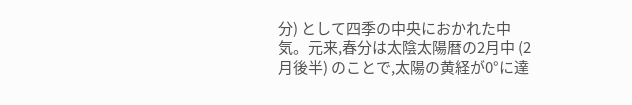分) として四季の中央におかれた中気。元来,春分は太陰太陽暦の2月中 (2月後半) のことで,太陽の黄経が0°に達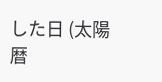した日 (太陽暦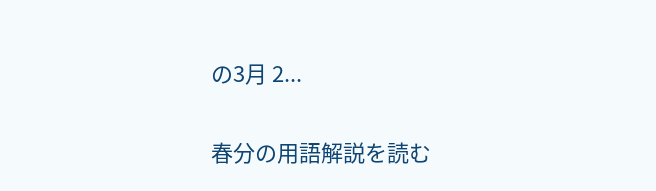の3月 2...

春分の用語解説を読む